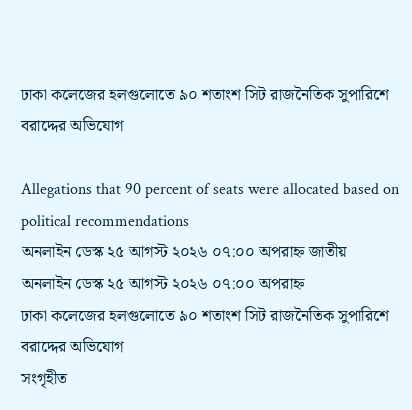ঢাকা কলেজের হলগুলোতে ৯০ শতাংশ সিট রাজনৈতিক সুপারিশে বরাদ্দের অভিযোগ

Allegations that 90 percent of seats were allocated based on political recommendations
অনলাইন ডেস্ক ২৫ আগস্ট ২০২৬ ০৭:০০ অপরাহ্ন জাতীয়
অনলাইন ডেস্ক ২৫ আগস্ট ২০২৬ ০৭:০০ অপরাহ্ন
ঢাকা কলেজের হলগুলোতে ৯০ শতাংশ সিট রাজনৈতিক সুপারিশে বরাদ্দের অভিযোগ
সংগৃহীত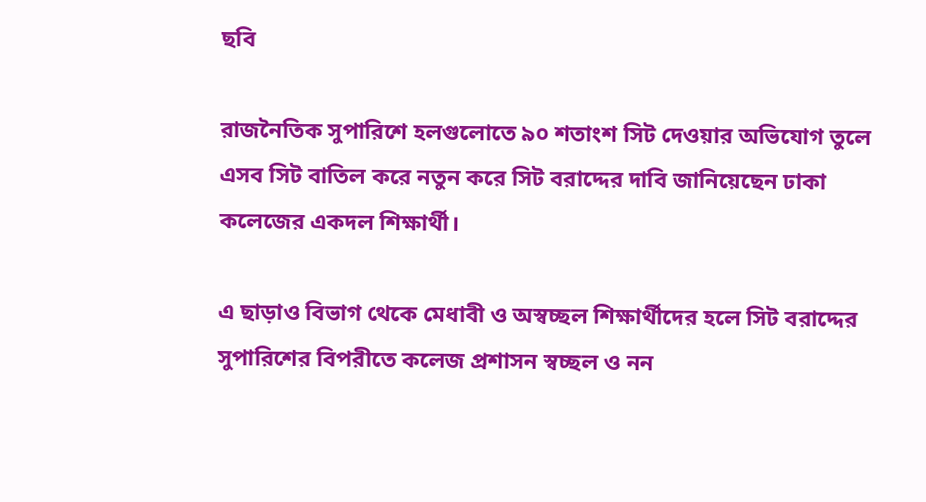ছবি

রাজনৈতিক সুপারিশে হলগুলোতে ৯০ শতাংশ সিট দেওয়ার অভিযোগ তুলে এসব সিট বাতিল করে নতুন করে সিট বরাদ্দের দাবি জানিয়েছেন ঢাকা কলেজের একদল শিক্ষার্থী।

এ ছাড়াও বিভাগ থেকে মেধাবী ও অস্বচ্ছল শিক্ষার্থীদের হলে সিট বরাদ্দের সুপারিশের বিপরীতে কলেজ প্রশাসন স্বচ্ছল ও নন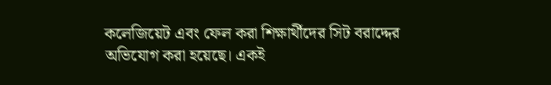কলেজিয়েট এবং ফেল করা শিক্ষার্থীদের সিট বরাদ্দের অভিযোগ করা হয়েছে। একই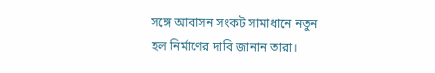সঙ্গে আবাসন সংকট সামাধানে নতুন হল নির্মাণের দাবি জানান তারা।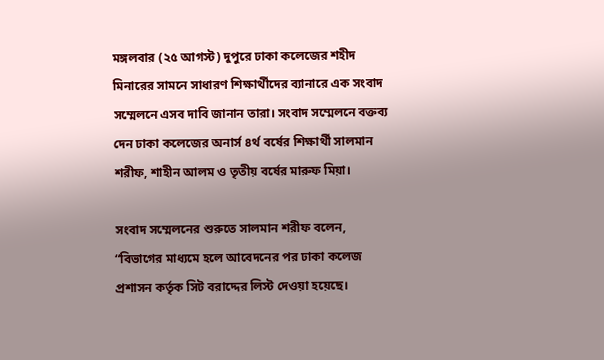মঙ্গলবার (২৫ আগস্ট) দুপুরে ঢাকা কলেজের শহীদ মিনারের সামনে সাধারণ শিক্ষার্থীদের ব্যানারে এক সংবাদ সম্মেলনে এসব দাবি জানান তারা। সংবাদ সম্মেলনে বক্তব্য দেন ঢাকা কলেজের অনার্স ৪র্থ বর্ষের শিক্ষার্থী সালমান শরীফ, শাহীন আলম ও তৃতীয় বর্ষের মারুফ মিয়া।

সংবাদ সম্মেলনের শুরুতে সালমান শরীফ বলেন, “বিভাগের মাধ্যমে হলে আবেদনের পর ঢাকা কলেজ প্রশাসন কর্তৃক সিট বরাদ্দের লিস্ট দেওয়া হয়েছে।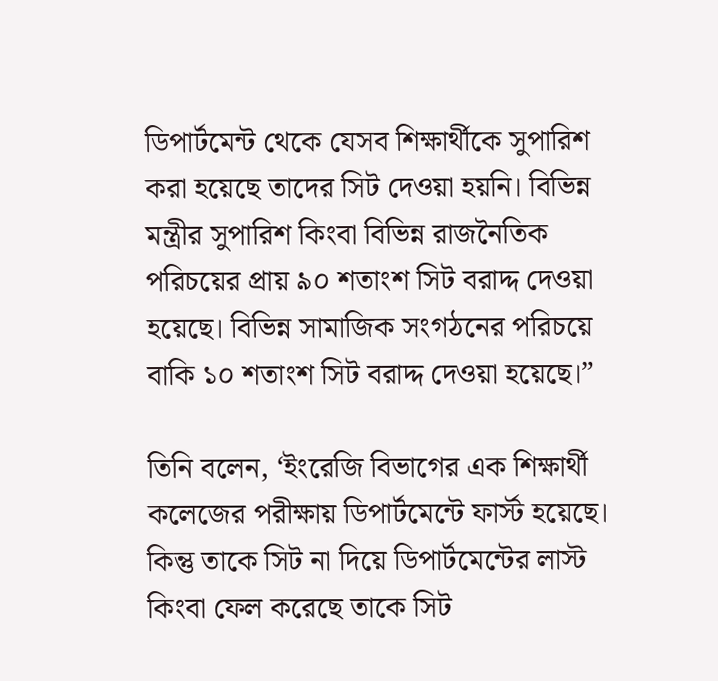ডিপার্টমেন্ট থেকে যেসব শিক্ষার্থীকে সুপারিশ করা হয়েছে তাদের সিট দেওয়া হয়নি। বিভিন্ন মন্ত্রীর সুপারিশ কিংবা বিভিন্ন রাজনৈতিক পরিচয়ের প্রায় ৯০ শতাংশ সিট বরাদ্দ দেওয়া হয়েছে। বিভিন্ন সামাজিক সংগঠনের পরিচয়ে বাকি ১০ শতাংশ সিট বরাদ্দ দেওয়া হয়েছে।”

তিনি বলেন, ‘ইংরেজি বিভাগের এক শিক্ষার্থী কলেজের পরীক্ষায় ডিপার্টমেন্টে ফার্স্ট হয়েছে। কিন্তু তাকে সিট না দিয়ে ডিপার্টমেন্টের লাস্ট কিংবা ফেল করেছে তাকে সিট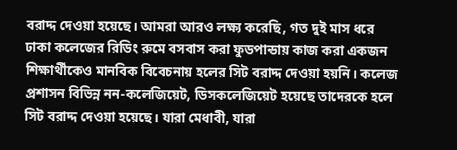বরাদ্দ দেওয়া হয়েছে। আমরা আরও লক্ষ্য করেছি, গত দুই মাস ধরে ঢাকা কলেজের রিডিং রুমে বসবাস করা ফুডপান্ডায় কাজ করা একজন শিক্ষার্থীকেও মানবিক বিবেচনায় হলের সিট বরাদ্দ দেওয়া হয়নি। কলেজ প্রশাসন বিভিন্ন নন-কলেজিয়েট, ডিসকলেজিয়েট হয়েছে তাদেরকে হলে সিট বরাদ্দ দেওয়া হয়েছে। যারা মেধাবী, যারা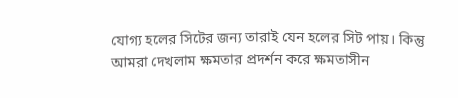যোগ্য হলের সিটের জন্য তারাই যেন হলের সিট পায়। কিন্তু আমরা দেখলাম ক্ষমতার প্রদর্শন করে ক্ষমতাসীন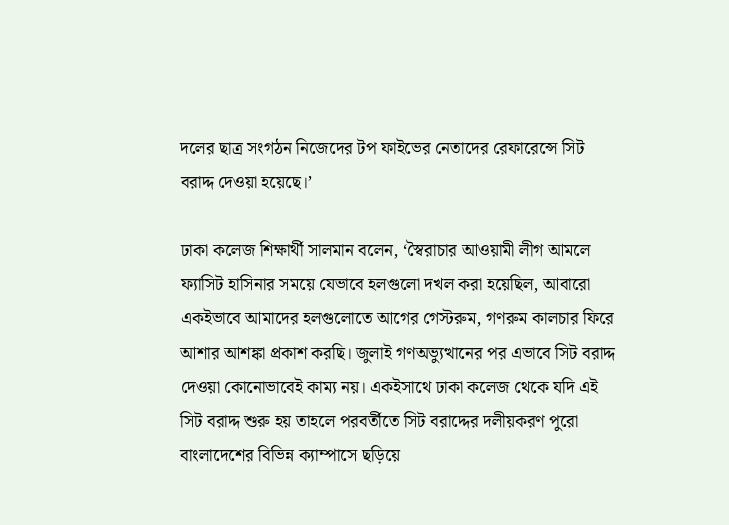দলের ছাত্র সংগঠন নিজেদের টপ ফাইভের নেতাদের রেফারেন্সে সিট বরাদ্দ দেওয়া হয়েছে।’

ঢাকা কলেজ শিক্ষার্থী সালমান বলেন, ‘স্বৈরাচার আওয়ামী লীগ আমলে ফ্যাসিট হাসিনার সময়ে যেভাবে হলগুলো দখল করা হয়েছিল, আবারো একইভাবে আমাদের হলগুলোতে আগের গেস্টরুম, গণরুম কালচার ফিরে আশার আশঙ্কা প্রকাশ করছি। জুলাই গণঅভ্যুত্থানের পর এভাবে সিট বরাদ্দ দেওয়া কোনোভাবেই কাম্য নয়। একইসাথে ঢাকা কলেজ থেকে যদি এই সিট বরাদ্দ শুরু হয় তাহলে পরবর্তীতে সিট বরাদ্দের দলীয়করণ পুরো বাংলাদেশের বিভিন্ন ক্যাম্পাসে ছড়িয়ে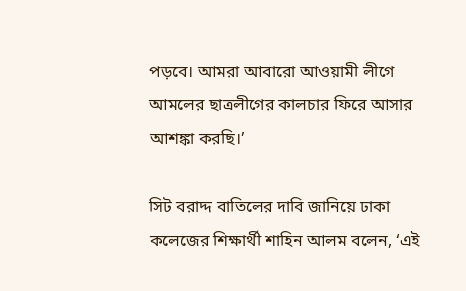পড়বে। আমরা আবারো আওয়ামী লীগে আমলের ছাত্রলীগের কালচার ফিরে আসার আশঙ্কা করছি।’

সিট বরাদ্দ বাতিলের দাবি জানিয়ে ঢাকা কলেজের শিক্ষার্থী শাহিন আলম বলেন, ‘এই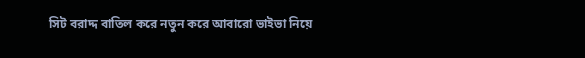সিট বরাদ্দ বাতিল করে নতুন করে আবারো ভাইভা নিয়ে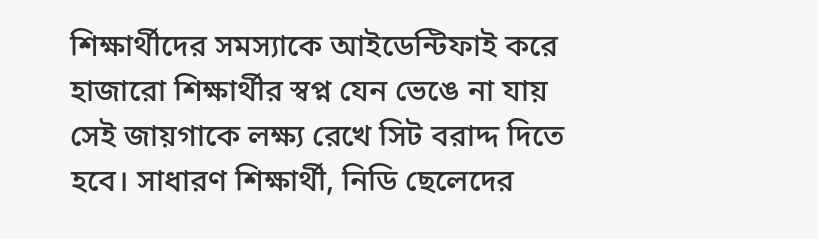শিক্ষার্থীদের সমস্যাকে আইডেন্টিফাই করে হাজারো শিক্ষার্থীর স্বপ্ন যেন ভেঙে না যায় সেই জায়গাকে লক্ষ্য রেখে সিট বরাদ্দ দিতে হবে। সাধারণ শিক্ষার্থী, নিডি ছেলেদের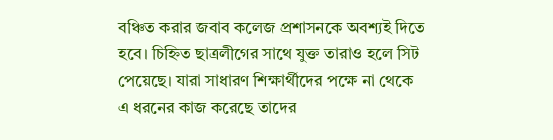বঞ্চিত করার জবাব কলেজ প্রশাসনকে অবশ্যই দিতে হবে। চিহ্নিত ছাত্রলীগের সাথে যুক্ত তারাও হলে সিট পেয়েছে। যারা সাধারণ শিক্ষার্থীদের পক্ষে না থেকে এ ধরনের কাজ করেছে তাদের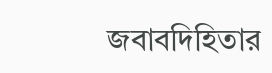জবাবদিহিতার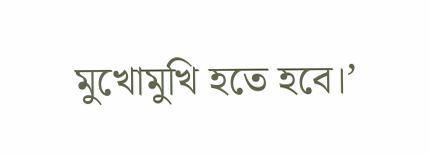মুখোমুখি হতে হবে।’